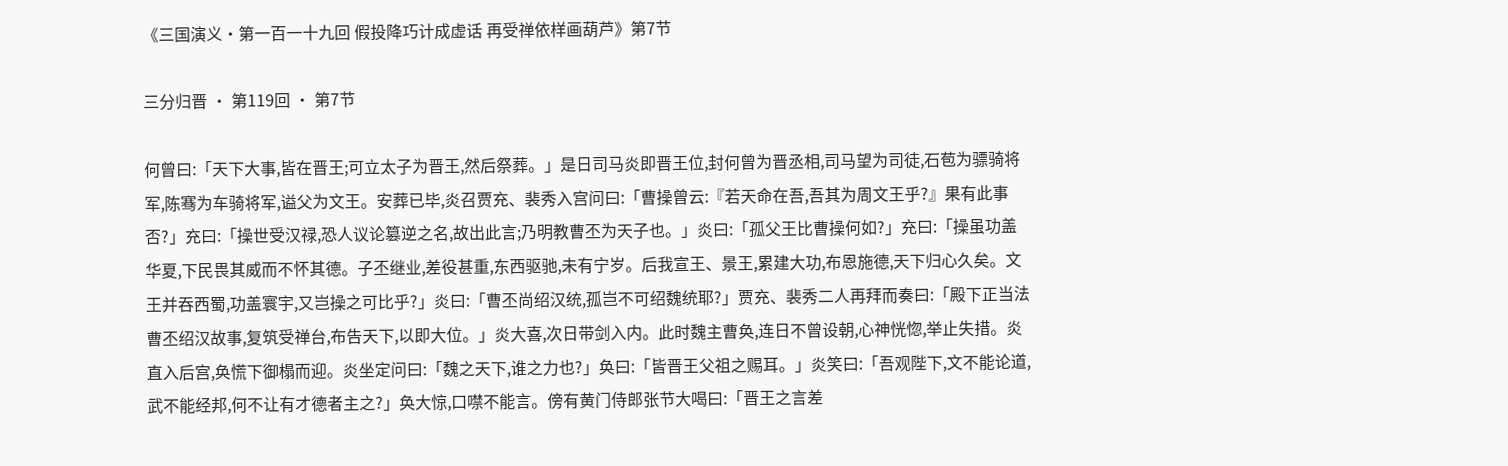《三国演义·第一百一十九回 假投降巧计成虚话 再受禅依样画葫芦》第7节

三分归晋 · 第119回 · 第7节

何曾曰:「天下大事,皆在晋王;可立太子为晋王,然后祭葬。」是日司马炎即晋王位,封何曾为晋丞相,司马望为司徒,石苞为骠骑将军,陈骞为车骑将军,谥父为文王。安葬已毕,炎召贾充、裴秀入宫问曰:「曹操曾云:『若天命在吾,吾其为周文王乎?』果有此事否?」充曰:「操世受汉禄,恐人议论篡逆之名,故出此言;乃明教曹丕为天子也。」炎曰:「孤父王比曹操何如?」充曰:「操虽功盖华夏,下民畏其威而不怀其德。子丕继业,差役甚重,东西驱驰,未有宁岁。后我宣王、景王,累建大功,布恩施德,天下归心久矣。文王并吞西蜀,功盖寰宇,又岂操之可比乎?」炎曰:「曹丕尚绍汉统,孤岂不可绍魏统耶?」贾充、裴秀二人再拜而奏曰:「殿下正当法曹丕绍汉故事,复筑受禅台,布告天下,以即大位。」炎大喜,次日带剑入内。此时魏主曹奂,连日不曾设朝,心神恍惚,举止失措。炎直入后宫,奂慌下御榻而迎。炎坐定问曰:「魏之天下,谁之力也?」奂曰:「皆晋王父祖之赐耳。」炎笑曰:「吾观陛下,文不能论道,武不能经邦,何不让有才德者主之?」奂大惊,口噤不能言。傍有黄门侍郎张节大喝曰:「晋王之言差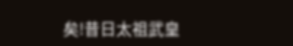矣!昔日太祖武皇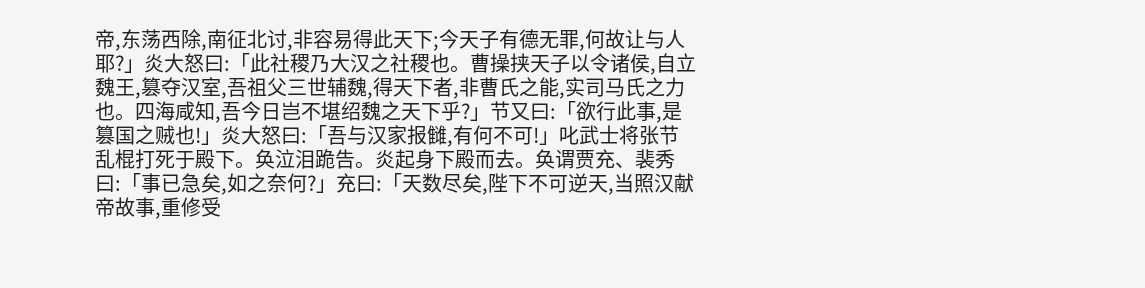帝,东荡西除,南征北讨,非容易得此天下;今天子有德无罪,何故让与人耶?」炎大怒曰:「此社稷乃大汉之社稷也。曹操挟天子以令诸侯,自立魏王,篡夺汉室,吾祖父三世辅魏,得天下者,非曹氏之能,实司马氏之力也。四海咸知,吾今日岂不堪绍魏之天下乎?」节又曰:「欲行此事,是篡国之贼也!」炎大怒曰:「吾与汉家报雠,有何不可!」叱武士将张节乱棍打死于殿下。奂泣泪跪告。炎起身下殿而去。奂谓贾充、裴秀曰:「事已急矣,如之奈何?」充曰:「天数尽矣,陛下不可逆天,当照汉献帝故事,重修受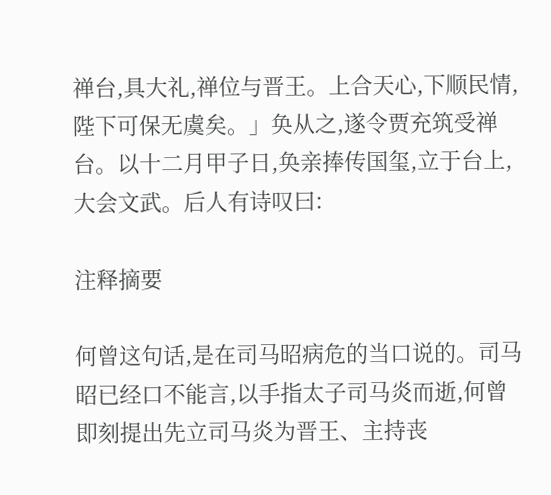禅台,具大礼,禅位与晋王。上合天心,下顺民情,陛下可保无虞矣。」奂从之,遂令贾充筑受禅台。以十二月甲子日,奂亲捧传国玺,立于台上,大会文武。后人有诗叹曰:

注释摘要

何曾这句话,是在司马昭病危的当口说的。司马昭已经口不能言,以手指太子司马炎而逝,何曾即刻提出先立司马炎为晋王、主持丧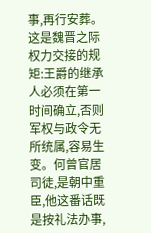事,再行安葬。这是魏晋之际权力交接的规矩:王爵的继承人必须在第一时间确立,否则军权与政令无所统属,容易生变。何曾官居司徒,是朝中重臣,他这番话既是按礼法办事,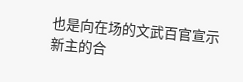也是向在场的文武百官宣示新主的合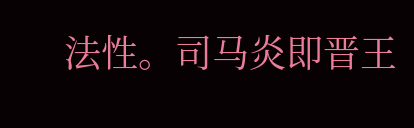法性。司马炎即晋王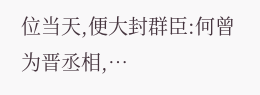位当天,便大封群臣:何曾为晋丞相,…